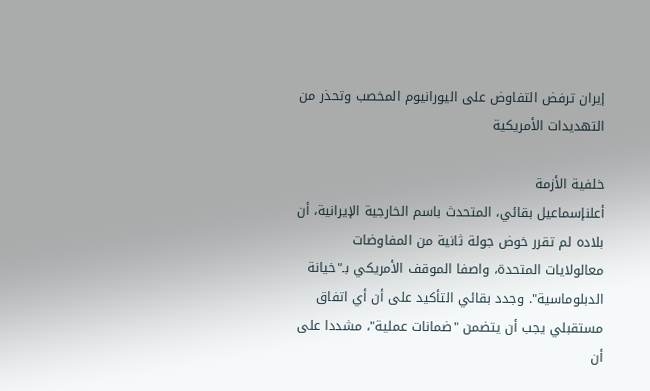إيران ترفض التفاوض على اليورانيوم المخصب وتحذر من التهديدات الأمريكية

خلفية الأزمة
أعلنإسماعيل بقائي، المتحدث باسم الخارجية الإيرانية، أن بلاده لم تقرر خوض جولة ثانية من المفاوضات معالولايات المتحدة، واصفا الموقف الأمريكي بـ"خيانة الدبلوماسية". وجدد بقائي التأكيد على أن أي اتفاق مستقبلي يجب أن يتضمن "ضمانات عملية"، مشددا على أن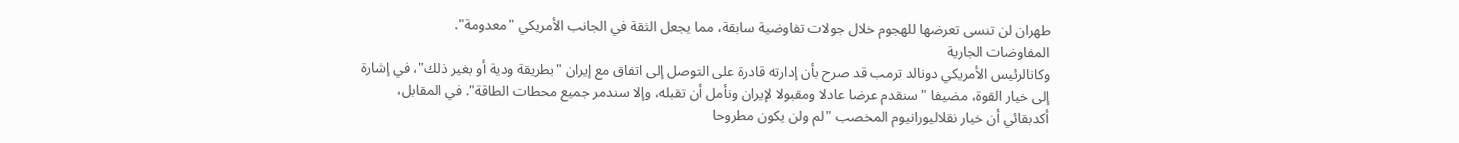طهران لن تنسى تعرضها للهجوم خلال جولات تفاوضية سابقة، مما يجعل الثقة في الجانب الأمريكي "معدومة".
المفاوضات الجارية
وكانالرئيس الأمريكي دونالد ترمب قد صرح بأن إدارته قادرة على التوصل إلى اتفاق مع إيران "بطريقة ودية أو بغير ذلك"، في إشارة إلى خيار القوة، مضيفا "سنقدم عرضا عادلا ومقبولا لإيران ونأمل أن تقبله، وإلا سندمر جميع محطات الطاقة". في المقابل، أكدبقائي أن خيار نقلاليورانيوم المخصب "لم ولن يكون مطروحا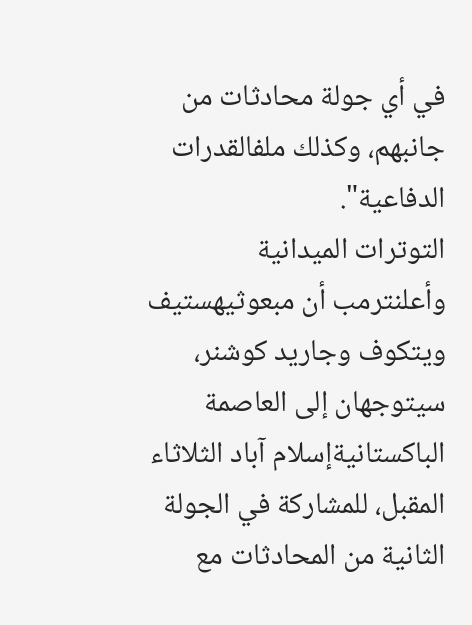في أي جولة محادثات من جانبهم، وكذلك ملفالقدرات الدفاعية".
التوترات الميدانية
وأعلنترمب أن مبعوثيهستيف ويتكوف وجاريد كوشنر، سيتوجهان إلى العاصمة الباكستانيةإسلام آباد الثلاثاء المقبل، للمشاركة في الجولة الثانية من المحادثات مع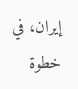إيران، في خطوة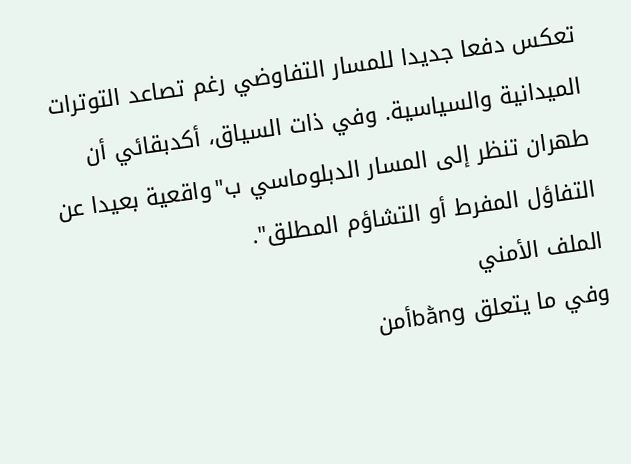تعكس دفعا جديدا للمسار التفاوضي رغم تصاعد التوترات الميدانية والسياسية. وفي ذات السياق، أكدبقائي أن طهران تنظر إلى المسار الدبلوماسي ب"واقعية بعيدا عن التفاؤل المفرط أو التشاؤم المطلق".
الملف الأمني
وفي ما يتعلق bằngأمن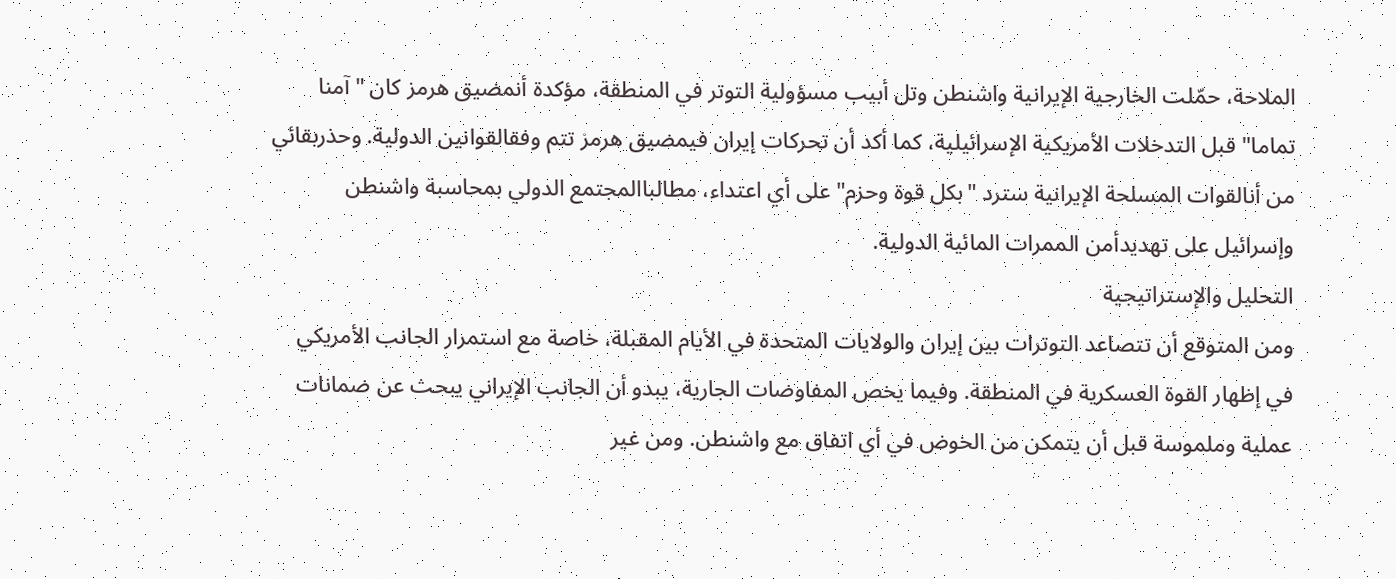الملاحة، حمّلت الخارجية الإيرانية واشنطن وتل أبيب مسؤولية التوتر في المنطقة، مؤكدة أنمضيق هرمز كان "آمنا تماما" قبل التدخلات الأمريكية الإسرائيلية، كما أكد أن تحركات إيران فيمضيق هرمز تتم وفقالقوانين الدولية. وحذربقائي من أنالقوات المسلحة الإيرانية سترد "بكل قوة وحزم" على أي اعتداء، مطالباالمجتمع الدولي بمحاسبة واشنطن وإسرائيل على تهديدأمن الممرات المائية الدولية.
التحليل والإستراتيجية
ومن المتوقع أن تتصاعد التوترات بين إيران والولايات المتحدة في الأيام المقبلة، خاصة مع استمرار الجانب الأمريكي في إظهار القوة العسكرية في المنطقة. وفيما يخص المفاوضات الجارية، يبدو أن الجانب الإيراني يبحث عن ضمانات عملية وملموسة قبل أن يتمكن من الخوض في أي اتفاق مع واشنطن. ومن غير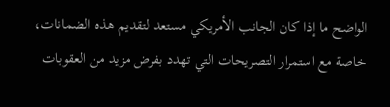الواضح ما إذا كان الجانب الأمريكي مستعد لتقديم هذه الضمانات، خاصة مع استمرار التصريحات التي تهدد بفرض مزيد من العقوبات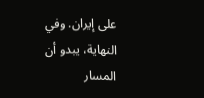على إيران. وفي النهاية، يبدو أن المسار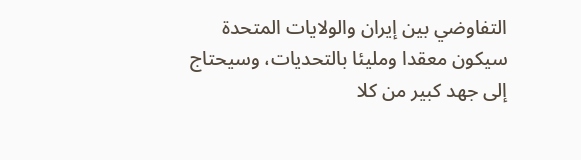التفاوضي بين إيران والولايات المتحدة سيكون معقدا ومليئا بالتحديات، وسيحتاج إلى جهد كبير من كلا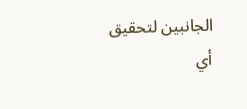الجانبين لتحقيق أي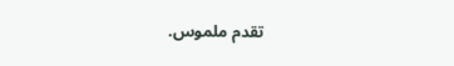تقدم ملموس.